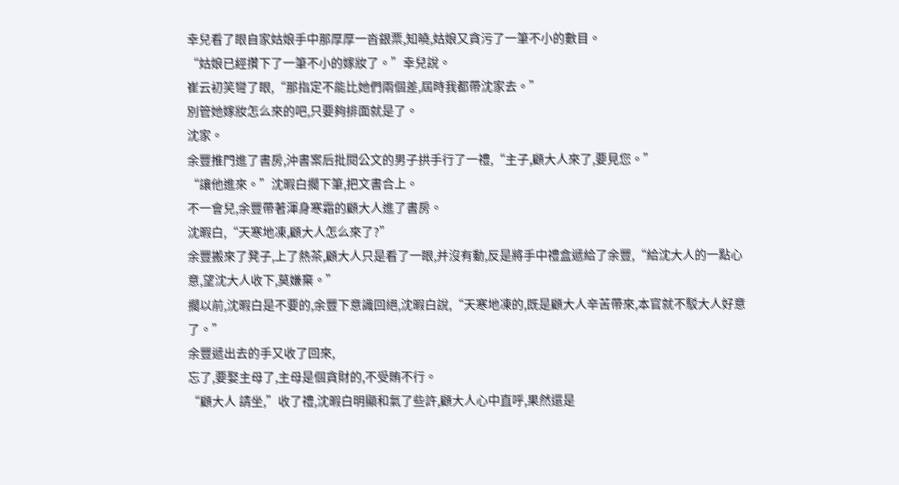幸兒看了眼自家姑娘手中那厚厚一沓銀票,知曉,姑娘又貪污了一筆不小的數目。
“姑娘已經攢下了一筆不小的嫁妝了。”幸兒說。
崔云初笑彎了眼,“那指定不能比她們兩個差,屆時我都帶沈家去。”
別管她嫁妝怎么來的吧,只要夠排面就是了。
沈家。
余豐推門進了書房,沖書案后批閱公文的男子拱手行了一禮,“主子,顧大人來了,要見您。”
“讓他進來。”沈暇白擱下筆,把文書合上。
不一會兒,余豐帶著渾身寒霜的顧大人進了書房。
沈暇白,“天寒地凍,顧大人怎么來了?”
余豐搬來了凳子,上了熱茶,顧大人只是看了一眼,并沒有動,反是將手中禮盒遞給了余豐,“給沈大人的一點心意,望沈大人收下,莫嫌棄。”
擱以前,沈暇白是不要的,余豐下意識回絕,沈暇白說,“天寒地凍的,既是顧大人辛苦帶來,本官就不駁大人好意了。”
余豐遞出去的手又收了回來,
忘了,要娶主母了,主母是個貪財的,不受賄不行。
“顧大人 請坐,”收了禮,沈暇白明顯和氣了些許,顧大人心中直呼,果然還是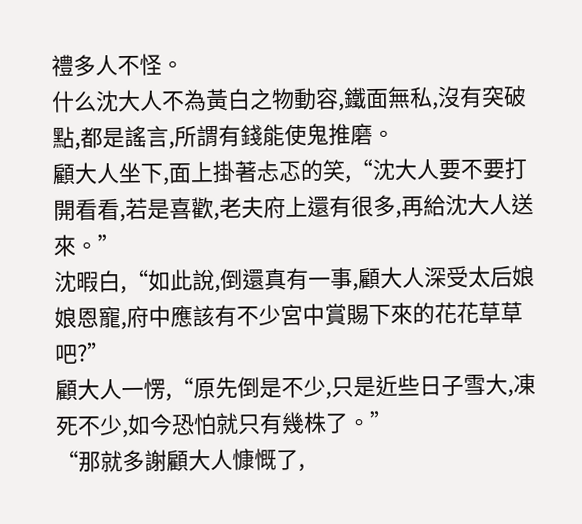禮多人不怪。
什么沈大人不為黃白之物動容,鐵面無私,沒有突破點,都是謠言,所謂有錢能使鬼推磨。
顧大人坐下,面上掛著忐忑的笑,“沈大人要不要打開看看,若是喜歡,老夫府上還有很多,再給沈大人送來。”
沈暇白,“如此說,倒還真有一事,顧大人深受太后娘娘恩寵,府中應該有不少宮中賞賜下來的花花草草吧?”
顧大人一愣,“原先倒是不少,只是近些日子雪大,凍死不少,如今恐怕就只有幾株了。”
“那就多謝顧大人慷慨了,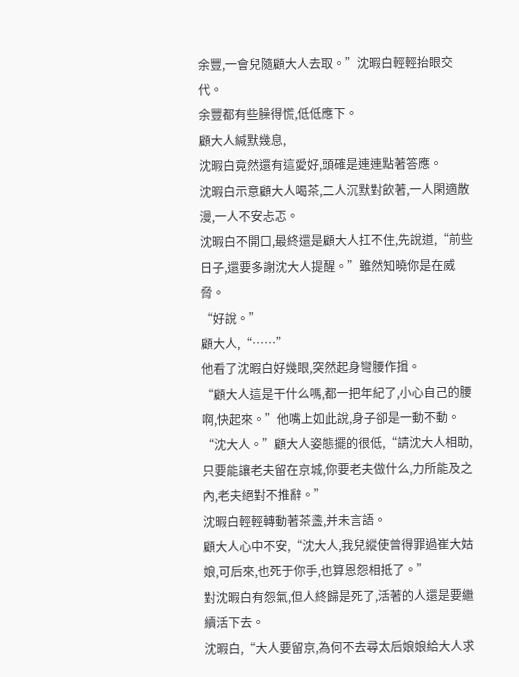余豐,一會兒隨顧大人去取。”沈暇白輕輕抬眼交代。
余豐都有些臊得慌,低低應下。
顧大人緘默幾息,
沈暇白竟然還有這愛好,頭確是連連點著答應。
沈暇白示意顧大人喝茶,二人沉默對飲著,一人閑適散漫,一人不安忐忑。
沈暇白不開口,最終還是顧大人扛不住,先說道,“前些日子,還要多謝沈大人提醒。”雖然知曉你是在威脅。
“好說。”
顧大人,“……”
他看了沈暇白好幾眼,突然起身彎腰作揖。
“顧大人這是干什么嗎,都一把年紀了,小心自己的腰啊,快起來。”他嘴上如此說,身子卻是一動不動。
“沈大人。”顧大人姿態擺的很低,“請沈大人相助,只要能讓老夫留在京城,你要老夫做什么,力所能及之內,老夫絕對不推辭。”
沈暇白輕輕轉動著茶盞,并未言語。
顧大人心中不安,“沈大人,我兒縱使曾得罪過崔大姑娘,可后來,也死于你手,也算恩怨相抵了。”
對沈暇白有怨氣,但人終歸是死了,活著的人還是要繼續活下去。
沈暇白,“大人要留京,為何不去尋太后娘娘給大人求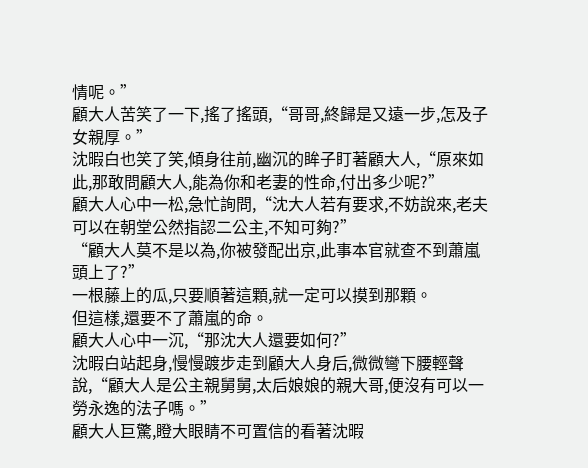情呢。”
顧大人苦笑了一下,搖了搖頭,“哥哥,終歸是又遠一步,怎及子女親厚。”
沈暇白也笑了笑,傾身往前,幽沉的眸子盯著顧大人,“原來如此,那敢問顧大人,能為你和老妻的性命,付出多少呢?”
顧大人心中一松,急忙詢問,“沈大人若有要求,不妨說來,老夫可以在朝堂公然指認二公主,不知可夠?”
“顧大人莫不是以為,你被發配出京,此事本官就查不到蕭嵐頭上了?”
一根藤上的瓜,只要順著這顆,就一定可以摸到那顆。
但這樣,還要不了蕭嵐的命。
顧大人心中一沉,“那沈大人還要如何?”
沈暇白站起身,慢慢踱步走到顧大人身后,微微彎下腰輕聲說,“顧大人是公主親舅舅,太后娘娘的親大哥,便沒有可以一勞永逸的法子嗎。”
顧大人巨驚,瞪大眼睛不可置信的看著沈暇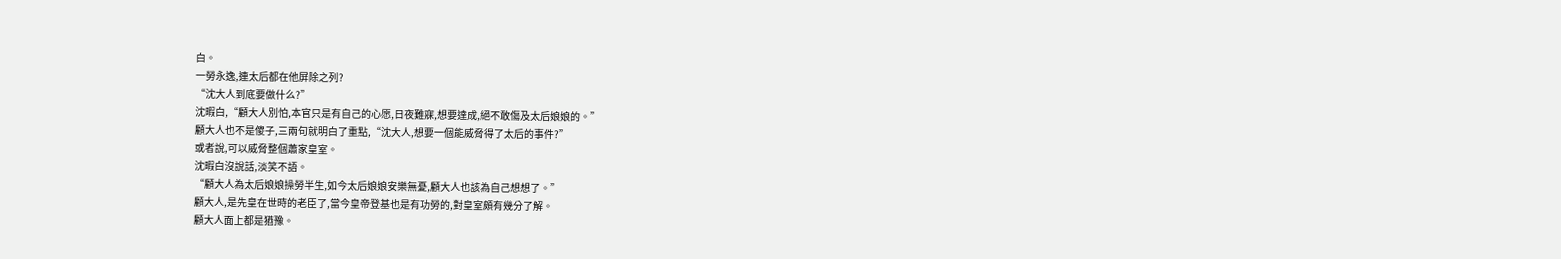白。
一勞永逸,連太后都在他屏除之列?
“沈大人到底要做什么?”
沈暇白,“顧大人別怕,本官只是有自己的心愿,日夜難寐,想要達成,絕不敢傷及太后娘娘的。”
顧大人也不是傻子,三兩句就明白了重點,“沈大人,想要一個能威脅得了太后的事件?”
或者說,可以威脅整個蕭家皇室。
沈暇白沒說話,淡笑不語。
“顧大人為太后娘娘操勞半生,如今太后娘娘安樂無憂,顧大人也該為自己想想了。”
顧大人,是先皇在世時的老臣了,當今皇帝登基也是有功勞的,對皇室頗有幾分了解。
顧大人面上都是猶豫。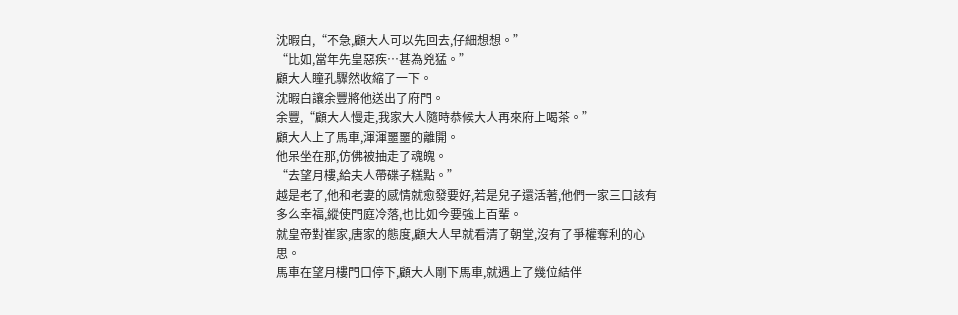沈暇白,“不急,顧大人可以先回去,仔細想想。”
“比如,當年先皇惡疾…甚為兇猛。”
顧大人瞳孔驟然收縮了一下。
沈暇白讓余豐將他送出了府門。
余豐,“顧大人慢走,我家大人隨時恭候大人再來府上喝茶。”
顧大人上了馬車,渾渾噩噩的離開。
他呆坐在那,仿佛被抽走了魂魄。
“去望月樓,給夫人帶碟子糕點。”
越是老了,他和老妻的感情就愈發要好,若是兒子還活著,他們一家三口該有多么幸福,縱使門庭冷落,也比如今要強上百輩。
就皇帝對崔家,唐家的態度,顧大人早就看清了朝堂,沒有了爭權奪利的心思。
馬車在望月樓門口停下,顧大人剛下馬車,就遇上了幾位結伴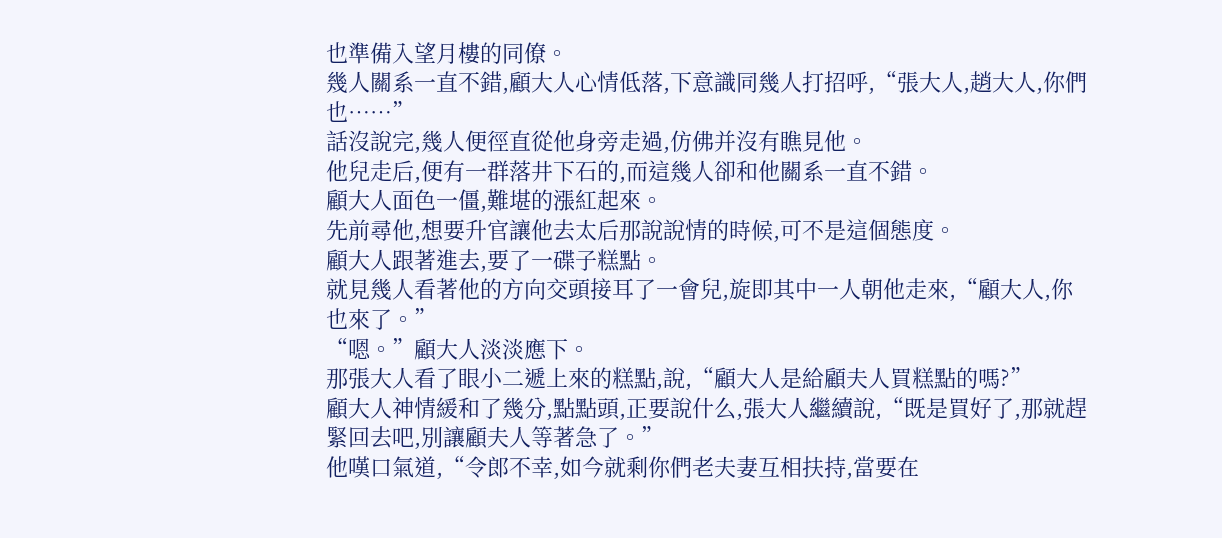也準備入望月樓的同僚。
幾人關系一直不錯,顧大人心情低落,下意識同幾人打招呼,“張大人,趙大人,你們也……”
話沒說完,幾人便徑直從他身旁走過,仿佛并沒有瞧見他。
他兒走后,便有一群落井下石的,而這幾人卻和他關系一直不錯。
顧大人面色一僵,難堪的漲紅起來。
先前尋他,想要升官讓他去太后那說說情的時候,可不是這個態度。
顧大人跟著進去,要了一碟子糕點。
就見幾人看著他的方向交頭接耳了一會兒,旋即其中一人朝他走來,“顧大人,你也來了。”
“嗯。”顧大人淡淡應下。
那張大人看了眼小二遞上來的糕點,說,“顧大人是給顧夫人買糕點的嗎?”
顧大人神情緩和了幾分,點點頭,正要說什么,張大人繼續說,“既是買好了,那就趕緊回去吧,別讓顧夫人等著急了。”
他嘆口氣道,“令郎不幸,如今就剩你們老夫妻互相扶持,當要在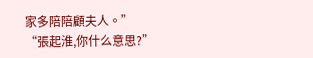家多陪陪顧夫人。”
“張起淮,你什么意思?”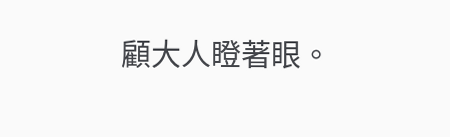顧大人瞪著眼。